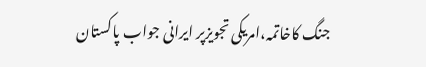جنگ کاخاتمہ،امریکی تجویزپر ایرانی جواب پاکستان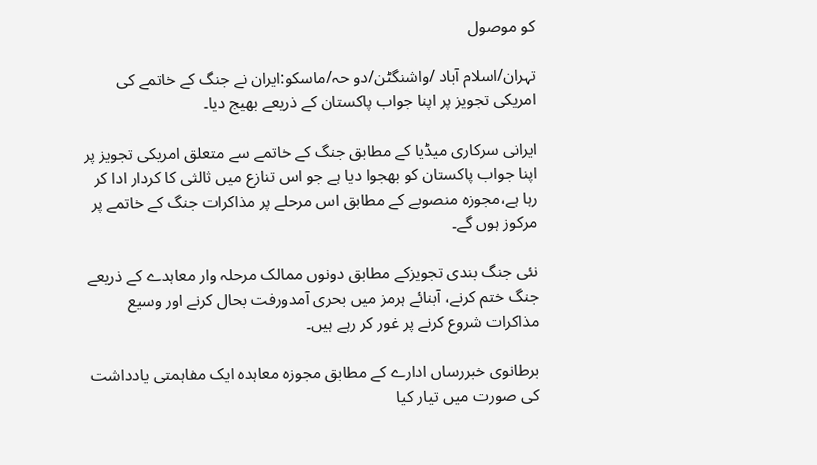کو موصول

تہران/اسلام آباد /واشنگٹن/دو حہ/ماسکو:ایران نے جنگ کے خاتمے کی امریکی تجویز پر اپنا جواب پاکستان کے ذریعے بھیج دیا۔

ایرانی سرکاری میڈیا کے مطابق جنگ کے خاتمے سے متعلق امریکی تجویز پر اپنا جواب پاکستان کو بھجوا دیا ہے جو اس تنازع میں ثالثی کا کردار ادا کر رہا ہے،مجوزہ منصوبے کے مطابق اس مرحلے پر مذاکرات جنگ کے خاتمے پر مرکوز ہوں گے۔

نئی جنگ بندی تجویزکے مطابق دونوں ممالک مرحلہ وار معاہدے کے ذریعے جنگ ختم کرنے، آبنائے ہرمز میں بحری آمدورفت بحال کرنے اور وسیع مذاکرات شروع کرنے پر غور کر رہے ہیں۔

برطانوی خبررساں ادارے کے مطابق مجوزہ معاہدہ ایک مفاہمتی یادداشت کی صورت میں تیار کیا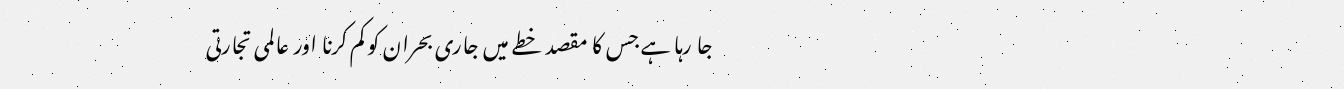جا رہا ہے جس کا مقصد خطے میں جاری بحران کو کم کرنا اور عالمی تجارتی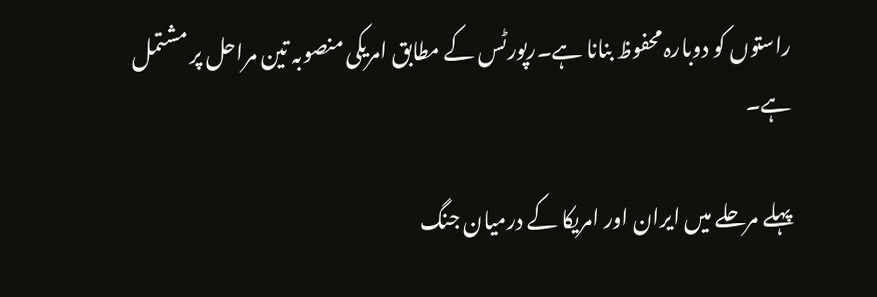راستوں کو دوبارہ محفوظ بنانا ہے۔رپورٹس کے مطابق امریکی منصوبہ تین مراحل پر مشتمل ہے۔

پہلے مرحلے میں ایران اور امریکا کے درمیان جنگ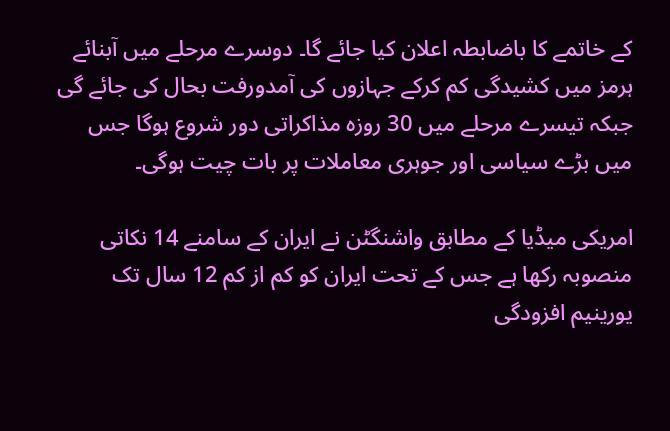کے خاتمے کا باضابطہ اعلان کیا جائے گا۔ دوسرے مرحلے میں آبنائے ہرمز میں کشیدگی کم کرکے جہازوں کی آمدورفت بحال کی جائے گی جبکہ تیسرے مرحلے میں 30 روزہ مذاکراتی دور شروع ہوگا جس میں بڑے سیاسی اور جوہری معاملات پر بات چیت ہوگی۔

امریکی میڈیا کے مطابق واشنگٹن نے ایران کے سامنے 14 نکاتی منصوبہ رکھا ہے جس کے تحت ایران کو کم از کم 12 سال تک یورینیم افزودگی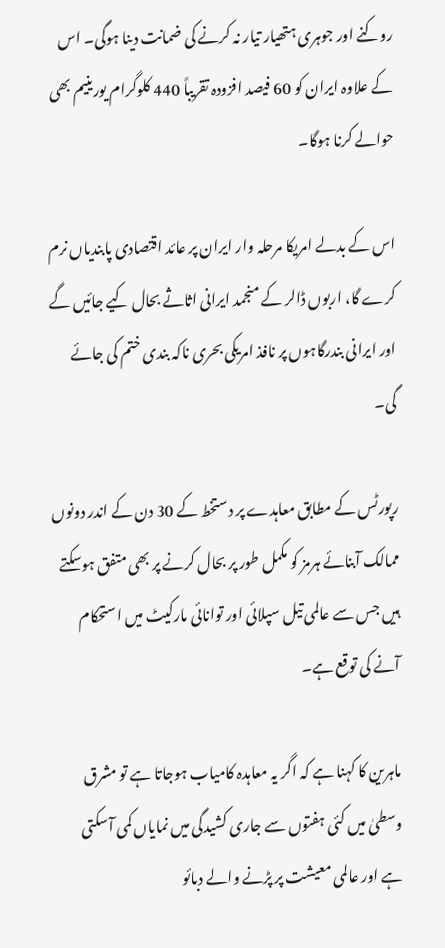روکنے اور جوہری ہتھیار تیار نہ کرنے کی ضمانت دینا ہوگی۔ اس کے علاوہ ایران کو 60 فیصد افزودہ تقریباً 440 کلوگرام یورینیم بھی حوالے کرنا ہوگا۔

اس کے بدلے امریکا مرحلہ وار ایران پر عائد اقتصادی پابندیاں نرم کرے گا، اربوں ڈالر کے منجمد ایرانی اثاثے بحال کیے جائیں گے اور ایرانی بندرگاہوں پر نافذ امریکی بحری ناکہ بندی ختم کی جائے گی۔

رپورٹس کے مطابق معاہدے پر دستخط کے 30 دن کے اندر دونوں ممالک آبنائے ہرمز کو مکمل طور پر بحال کرنے پر بھی متفق ہوسکتے ہیں جس سے عالمی تیل سپلائی اور توانائی مارکیٹ میں استحکام آنے کی توقع ہے۔

ماہرین کا کہنا ہے کہ اگر یہ معاہدہ کامیاب ہوجاتا ہے تو مشرق وسطیٰ میں کئی ہفتوں سے جاری کشیدگی میں نمایاں کمی آسکتی ہے اور عالمی معیشت پر پڑنے والے دبائو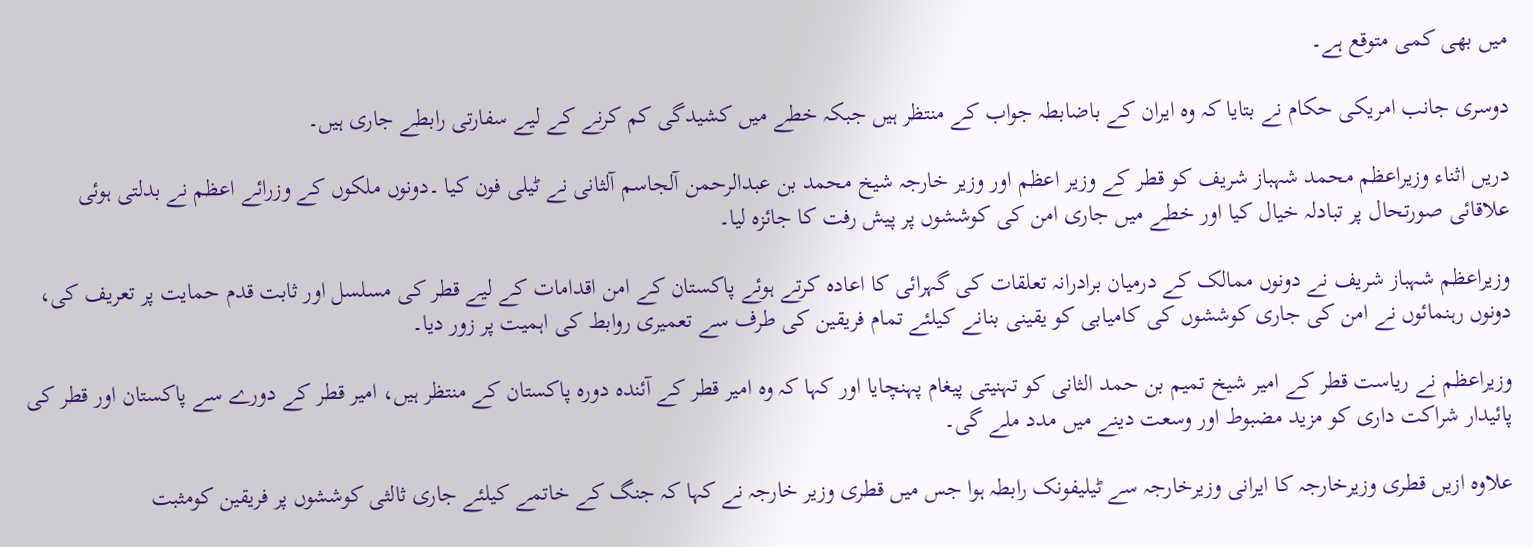میں بھی کمی متوقع ہے۔

دوسری جانب امریکی حکام نے بتایا کہ وہ ایران کے باضابطہ جواب کے منتظر ہیں جبکہ خطے میں کشیدگی کم کرنے کے لیے سفارتی رابطے جاری ہیں۔

دریں اثناء وزیراعظم محمد شہباز شریف کو قطر کے وزیر اعظم اور وزیر خارجہ شیخ محمد بن عبدالرحمن آلجاسم آلثانی نے ٹیلی فون کیا ۔دونوں ملکوں کے وزرائے اعظم نے بدلتی ہوئی علاقائی صورتحال پر تبادلہ خیال کیا اور خطے میں جاری امن کی کوششوں پر پیش رفت کا جائزہ لیا۔

وزیراعظم شہباز شریف نے دونوں ممالک کے درمیان برادرانہ تعلقات کی گہرائی کا اعادہ کرتے ہوئے پاکستان کے امن اقدامات کے لیے قطر کی مسلسل اور ثابت قدم حمایت پر تعریف کی، دونوں رہنمائوں نے امن کی جاری کوششوں کی کامیابی کو یقینی بنانے کیلئے تمام فریقین کی طرف سے تعمیری روابط کی اہمیت پر زور دیا۔

وزیراعظم نے ریاست قطر کے امیر شیخ تمیم بن حمد الثانی کو تہنیتی پیغام پہنچایا اور کہا کہ وہ امیر قطر کے آئندہ دورہ پاکستان کے منتظر ہیں، امیر قطر کے دورے سے پاکستان اور قطر کی پائیدار شراکت داری کو مزید مضبوط اور وسعت دینے میں مدد ملے گی۔

علاوہ ازیں قطری وزیرخارجہ کا ایرانی وزیرخارجہ سے ٹیلیفونک رابطہ ہوا جس میں قطری وزیر خارجہ نے کہا کہ جنگ کے خاتمے کیلئے جاری ثالثی کوششوں پر فریقین کومثبت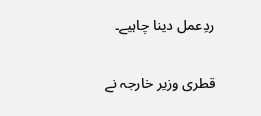ردِعمل دینا چاہیے۔

قطری وزیر خارجہ نے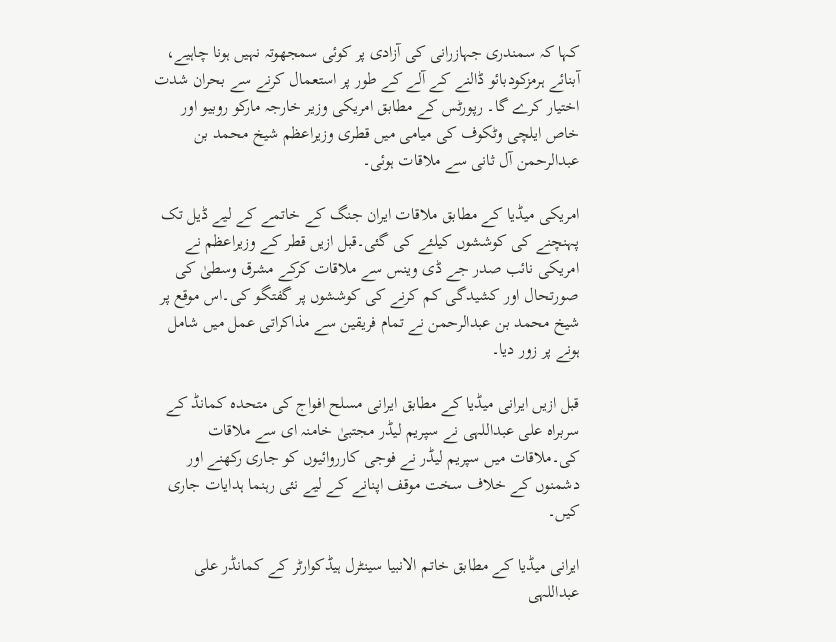کہا کہ سمندری جہازرانی کی آزادی پر کوئی سمجھوتہ نہیں ہونا چاہیے، آبنائے ہرمزکودبائو ڈالنے کے آلے کے طور پر استعمال کرنے سے بحران شدت اختیار کرے گا۔ رپورٹس کے مطابق امریکی وزیر خارجہ مارکو روبیو اور خاص ایلچی وٹکوف کی میامی میں قطری وزیراعظم شیخ محمد بن عبدالرحمن آل ثانی سے ملاقات ہوئی۔

امریکی میڈیا کے مطابق ملاقات ایران جنگ کے خاتمے کے لیے ڈیل تک پہنچنے کی کوششوں کیلئے کی گئی۔قبل ازیں قطر کے وزیراعظم نے امریکی نائب صدر جے ڈی وینس سے ملاقات کرکے مشرق وسطیٰ کی صورتحال اور کشیدگی کم کرنے کی کوششوں پر گفتگو کی۔اس موقع پر شیخ محمد بن عبدالرحمن نے تمام فریقین سے مذاکراتی عمل میں شامل ہونے پر زور دیا۔

قبل ازیں ایرانی میڈیا کے مطابق ایرانی مسلح افواج کی متحدہ کمانڈ کے سربراہ علی عبداللہی نے سپریم لیڈر مجتبیٰ خامنہ ای سے ملاقات کی۔ملاقات میں سپریم لیڈر نے فوجی کارروائیوں کو جاری رکھنے اور دشمنوں کے خلاف سخت موقف اپنانے کے لیے نئی رہنما ہدایات جاری کیں۔

ایرانی میڈیا کے مطابق خاتم الانبیا سینٹرل ہیڈکوارٹر کے کمانڈر علی عبداللہی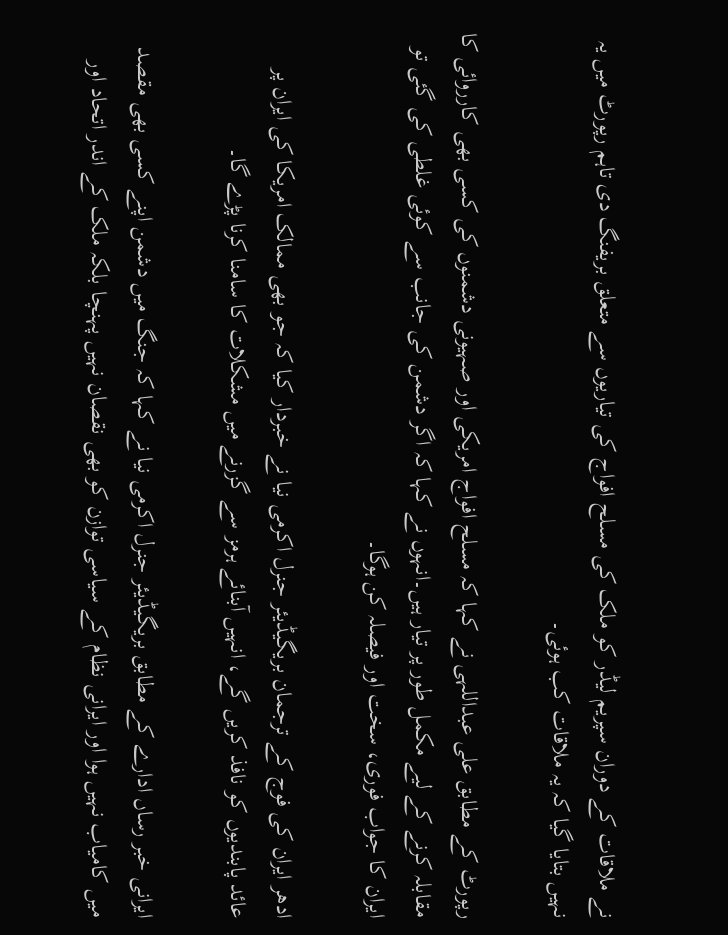نے ملاقات کے دوران سپریم لیڈر کو ملک کی مسلح افواج کی تیاریوں سے متعلق بریفنگ دی تاہم رپورٹ میں یہ نہیں بتایا گیا کہ یہ ملاقات کب ہوئی۔

رپورٹ کے مطابق علی عبداللہی نے کہا کہ مسلح افواج امریکی اور صہیونی دشمنوں کی کسی بھی کارروائی کا مقابلہ کرنے کے لیے مکمل طور پر تیار ہیں۔انہوں نے کہا کہ اگر دشمن کی جانب سے کوئی غلطی کی گئی تو ایران کا جواب فوری، سخت اور فیصلہ کن ہوگا۔

ادھر ایران کی فوج کے ترجمان بریگیڈیئر جنرل اکرمی نیا نے خبردار کیا کہ جو بھی ممالک امریکا کی ایران پر عائد پابندیوں کو نافذ کریں گے، انہیں آبنائے ہرمز سے گزرنے میں مشکلات کا سامنا کرنا پڑے گا۔

ایرانی خبر رساں ادارے کے مطابق بریگیڈیئر جنرل اکرمی نیا نے کہا کہ جنگ میں دشمن اپنے کسی بھی مقصد میں کامیاب نہیں ہوا اور ایرانی نظام کے سیاسی توازن کو بھی نقصان نہیں پہنچا بلکہ ملک کے اندر اتحاد اور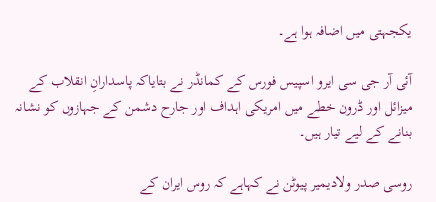یکجہتی میں اضافہ ہوا ہے۔

آئی آر جی سی ایرو اسپیس فورس کے کمانڈر نے بتایاکہ پاسدارانِ انقلاب کے میزائل اور ڈرون خطے میں امریکی اہداف اور جارح دشمن کے جہازوں کو نشانہ بنانے کے لیے تیار ہیں۔

روسی صدر ولادیمیر پیوٹن نے کہاہے کہ روس ایران کے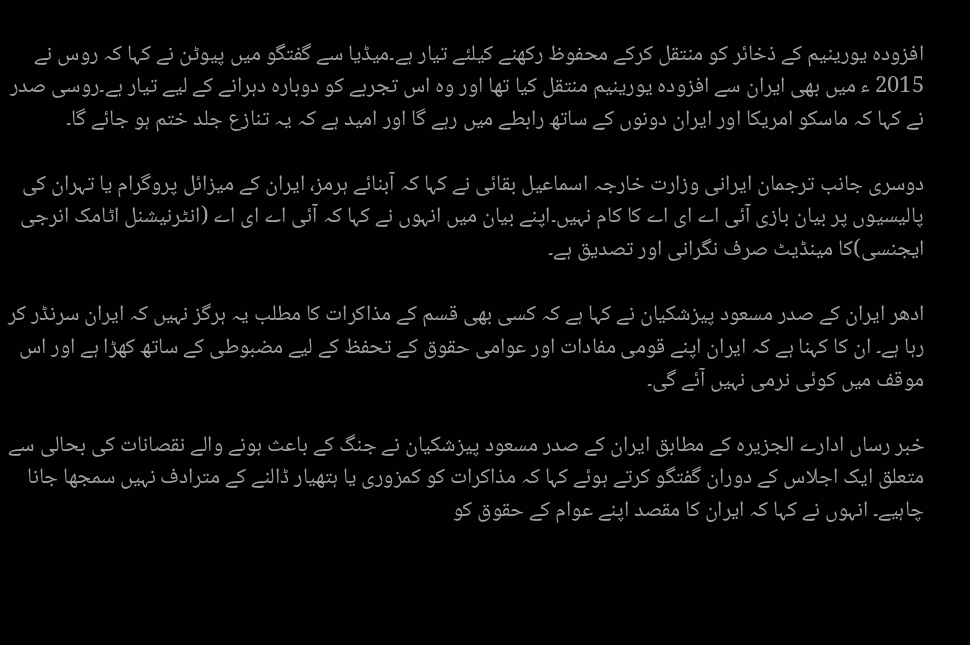افزودہ یورینیم کے ذخائر کو منتقل کرکے محفوظ رکھنے کیلئے تیار ہے۔میڈیا سے گفتگو میں پیوٹن نے کہا کہ روس نے 2015 ء میں بھی ایران سے افزودہ یورینیم منتقل کیا تھا اور وہ اس تجربے کو دوبارہ دہرانے کے لیے تیار ہے۔روسی صدر نے کہا کہ ماسکو امریکا اور ایران دونوں کے ساتھ رابطے میں رہے گا اور امید ہے کہ یہ تنازع جلد ختم ہو جائے گا۔

دوسری جانب ترجمان ایرانی وزارت خارجہ اسماعیل بقائی نے کہا کہ آبنائے ہرمز، ایران کے میزائل پروگرام یا تہران کی پالیسیوں پر بیان بازی آئی اے ای اے کا کام نہیں۔اپنے بیان میں انہوں نے کہا کہ آئی اے ای اے (انٹرنیشنل اٹامک انرجی ایجنسی)کا مینڈیٹ صرف نگرانی اور تصدیق ہے۔

ادھر ایران کے صدر مسعود پیزشکیان نے کہا ہے کہ کسی بھی قسم کے مذاکرات کا مطلب یہ ہرگز نہیں کہ ایران سرنڈر کر رہا ہے۔ ان کا کہنا ہے کہ ایران اپنے قومی مفادات اور عوامی حقوق کے تحفظ کے لیے مضبوطی کے ساتھ کھڑا ہے اور اس موقف میں کوئی نرمی نہیں آئے گی۔

خبر رساں ادارے الجزیرہ کے مطابق ایران کے صدر مسعود پیزشکیان نے جنگ کے باعث ہونے والے نقصانات کی بحالی سے متعلق ایک اجلاس کے دوران گفتگو کرتے ہوئے کہا کہ مذاکرات کو کمزوری یا ہتھیار ڈالنے کے مترادف نہیں سمجھا جانا چاہیے۔ انہوں نے کہا کہ ایران کا مقصد اپنے عوام کے حقوق کو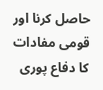حاصل کرنا اور قومی مفادات کا دفاع پوری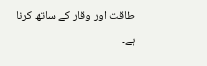طاقت اور وقار کے ساتھ کرنا ہے۔